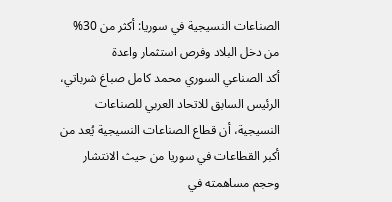الصناعات النسيجية في سوريا: أكثر من 30% من دخل البلاد وفرص استثمار واعدة
أكد الصناعي السوري محمد كامل صباغ شرباتي، الرئيس السابق للاتحاد العربي للصناعات النسيجية، أن قطاع الصناعات النسيجية يُعد من أكبر القطاعات في سوريا من حيث الانتشار وحجم مساهمته في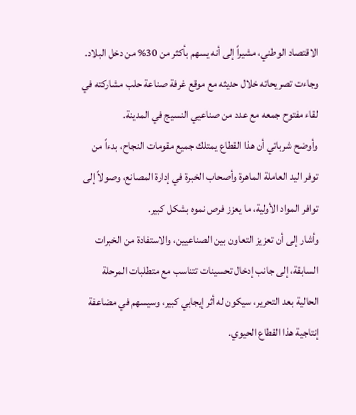الاقتصاد الوطني، مشيراً إلى أنه يسهم بأكثر من 30% من دخل البلاد.
وجاءت تصريحاته خلال حديثه مع موقع غرفة صناعة حلب مشاركته في لقاء مفتوح جمعه مع عدد من صناعيي النسيج في المدينة.
وأوضح شرباتي أن هذا القطاع يمتلك جميع مقومات النجاح، بدءاً من توفر اليد العاملة الماهرة وأصحاب الخبرة في إدارة المصانع، وصولاً إلى توافر المواد الأولية، ما يعزز فرص نموه بشكل كبير.
وأشار إلى أن تعزيز التعاون بين الصناعيين، والاستفادة من الخبرات السابقة، إلى جانب إدخال تحسينات تتناسب مع متطلبات المرحلة الحالية بعد التحرير، سيكون له أثر إيجابي كبير، وسيسهم في مضاعفة إنتاجية هذا القطاع الحيوي.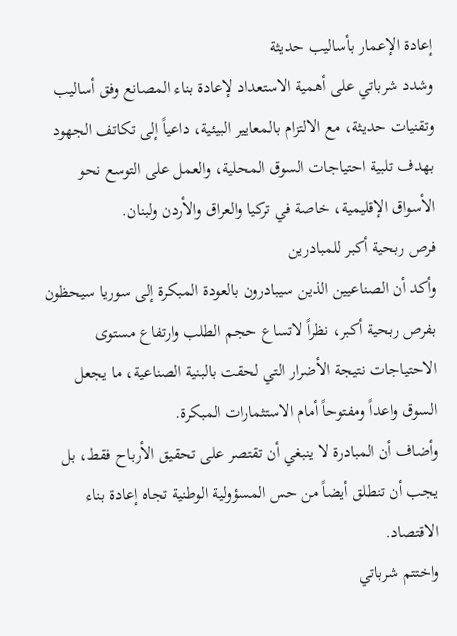إعادة الإعمار بأساليب حديثة
وشدد شرباتي على أهمية الاستعداد لإعادة بناء المصانع وفق أساليب وتقنيات حديثة، مع الالتزام بالمعايير البيئية، داعياً إلى تكاتف الجهود بهدف تلبية احتياجات السوق المحلية، والعمل على التوسع نحو الأسواق الإقليمية، خاصة في تركيا والعراق والأردن ولبنان.
فرص ربحية أكبر للمبادرين
وأكد أن الصناعيين الذين سيبادرون بالعودة المبكرة إلى سوريا سيحظون بفرص ربحية أكبر، نظراً لاتساع حجم الطلب وارتفاع مستوى الاحتياجات نتيجة الأضرار التي لحقت بالبنية الصناعية، ما يجعل السوق واعداً ومفتوحاً أمام الاستثمارات المبكرة.
وأضاف أن المبادرة لا ينبغي أن تقتصر على تحقيق الأرباح فقط، بل يجب أن تنطلق أيضاً من حس المسؤولية الوطنية تجاه إعادة بناء الاقتصاد.
واختتم شرباتي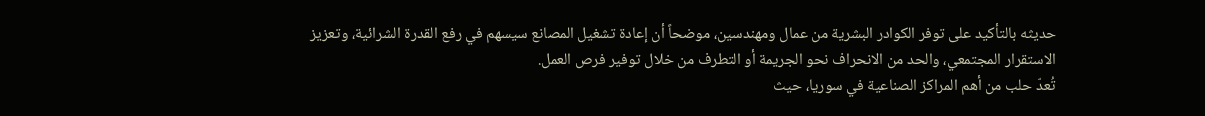حديثه بالتأكيد على توفر الكوادر البشرية من عمال ومهندسين، موضحاً أن إعادة تشغيل المصانع سيسهم في رفع القدرة الشرائية، وتعزيز الاستقرار المجتمعي، والحد من الانحراف نحو الجريمة أو التطرف من خلال توفير فرص العمل.
تُعدّ حلب من أهم المراكز الصناعية في سوريا، حيث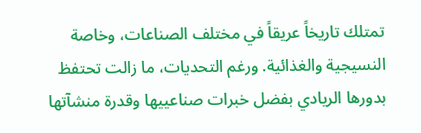تمتلك تاريخاً عريقاً في مختلف الصناعات، وخاصة النسيجية والغذائية. ورغم التحديات، ما زالت تحتفظ بدورها الريادي بفضل خبرات صناعييها وقدرة منشآتها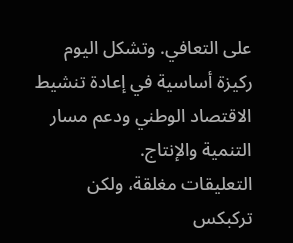على التعافي. وتشكل اليوم ركيزة أساسية في إعادة تنشيط الاقتصاد الوطني ودعم مسار التنمية والإنتاج.
التعليقات مغلقة، ولكن تركبكس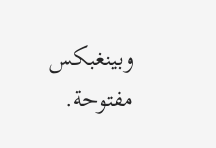وبينغبكس مفتوحة.